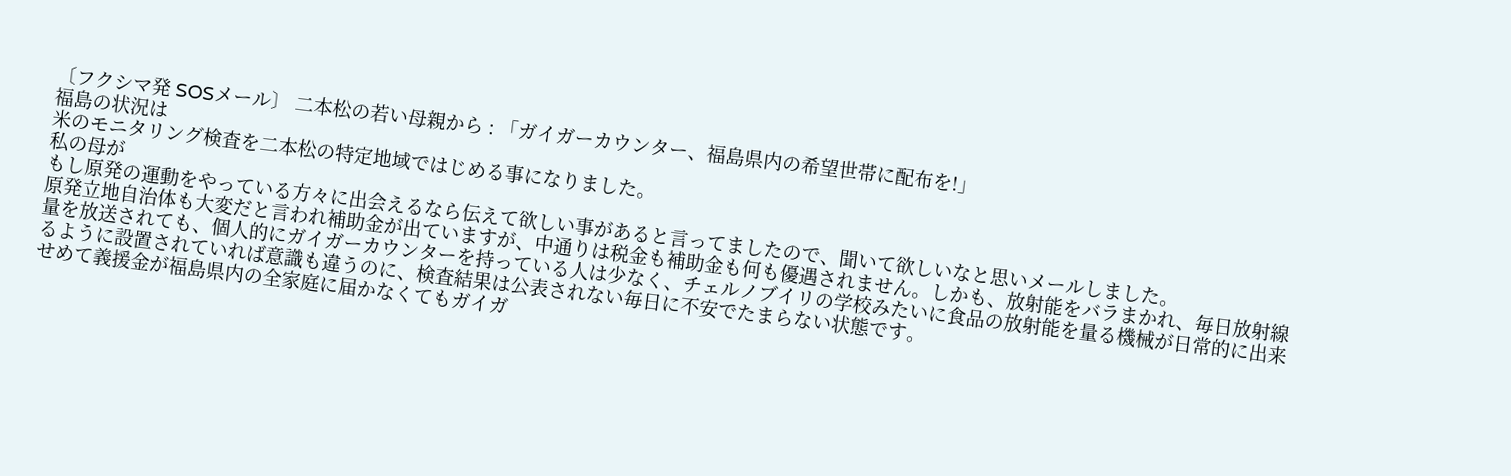〔フクシマ発 SOSメール〕 二本松の若い母親から : 「ガイガーカウンター、福島県内の希望世帯に配布を!」
福島の状況は
米のモニタリング検査を二本松の特定地域ではじめる事になりました。
私の母が
もし原発の運動をやっている方々に出会えるなら伝えて欲しい事があると言ってましたので、聞いて欲しいなと思いメールしました。
原発立地自治体も大変だと言われ補助金が出ていますが、中通りは税金も補助金も何も優遇されません。しかも、放射能をバラまかれ、毎日放射線量を放送されても、個人的にガイガーカウンターを持っている人は少なく、チェルノブイリの学校みたいに食品の放射能を量る機械が日常的に出来るように設置されていれば意識も違うのに、検査結果は公表されない毎日に不安でたまらない状態です。
せめて義援金が福島県内の全家庭に届かなくてもガイガ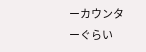ーカウンターぐらい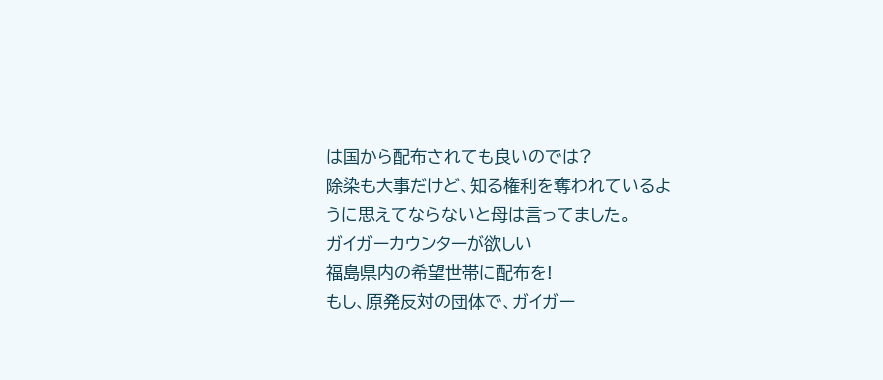は国から配布されても良いのでは?
除染も大事だけど、知る権利を奪われているように思えてならないと母は言ってました。
ガイガーカウンターが欲しい
福島県内の希望世帯に配布を!
もし、原発反対の団体で、ガイガー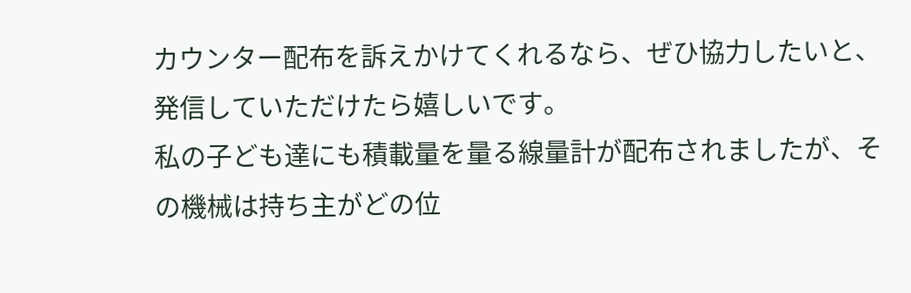カウンター配布を訴えかけてくれるなら、ぜひ協力したいと、発信していただけたら嬉しいです。
私の子ども達にも積載量を量る線量計が配布されましたが、その機械は持ち主がどの位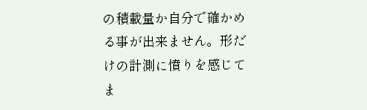の積載量か自分で確かめる事が出来ません。形だけの計測に憤りを感じてま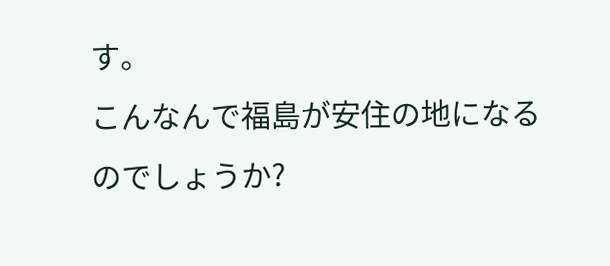す。
こんなんで福島が安住の地になるのでしょうか?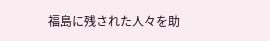福島に残された人々を助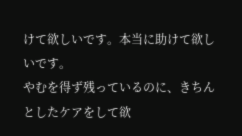けて欲しいです。本当に助けて欲しいです。
やむを得ず残っているのに、きちんとしたケアをして欲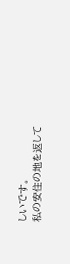しいです。
私の安住の地を返して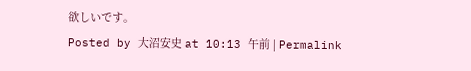欲しいです。
Posted by 大沼安史 at 10:13 午前 | Permalink